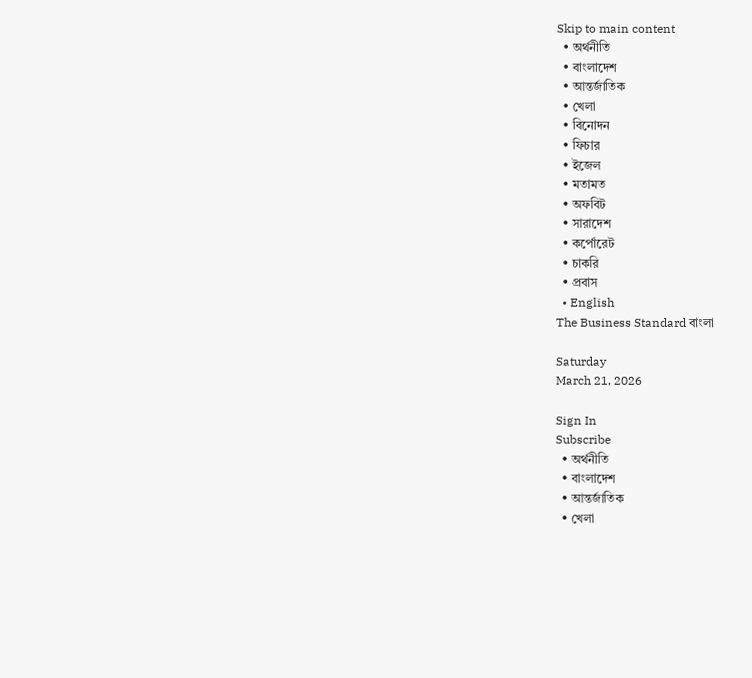Skip to main content
  • অর্থনীতি
  • বাংলাদেশ
  • আন্তর্জাতিক
  • খেলা
  • বিনোদন
  • ফিচার
  • ইজেল
  • মতামত
  • অফবিট
  • সারাদেশ
  • কর্পোরেট
  • চাকরি
  • প্রবাস
  • English
The Business Standard বাংলা

Saturday
March 21, 2026

Sign In
Subscribe
  • অর্থনীতি
  • বাংলাদেশ
  • আন্তর্জাতিক
  • খেলা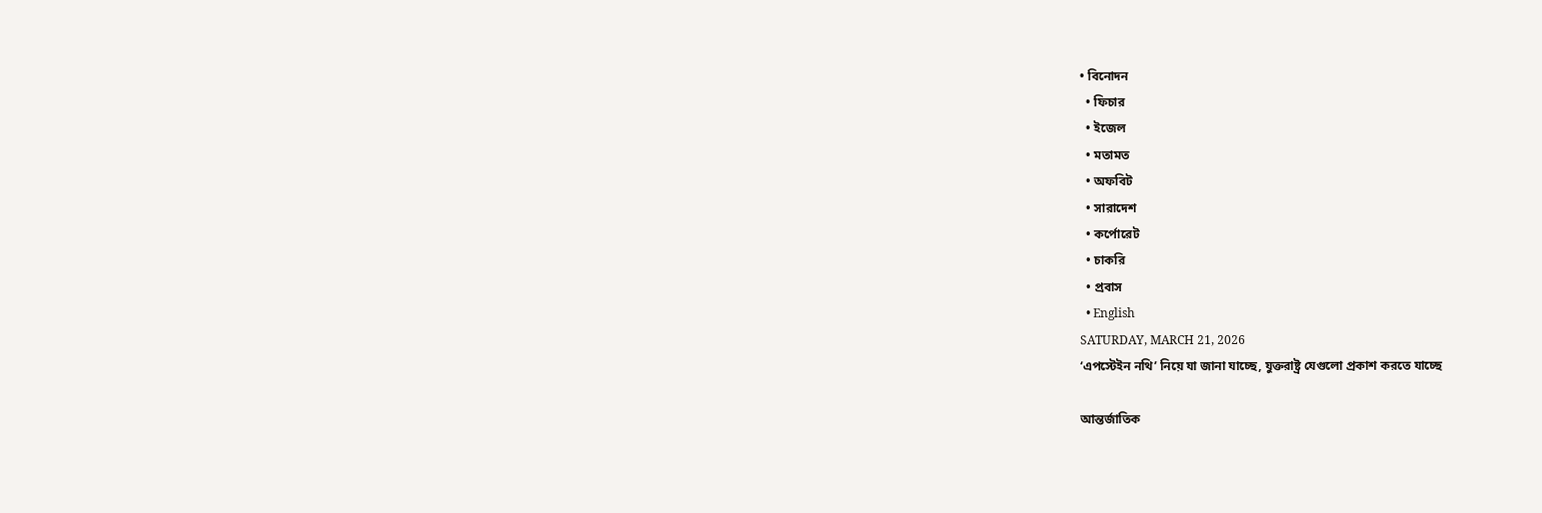• বিনোদন
  • ফিচার
  • ইজেল
  • মতামত
  • অফবিট
  • সারাদেশ
  • কর্পোরেট
  • চাকরি
  • প্রবাস
  • English
SATURDAY, MARCH 21, 2026
‘এপস্টেইন নথি’ নিয়ে যা জানা যাচ্ছে, যুক্তরাষ্ট্র যেগুলো প্রকাশ করতে যাচ্ছে

আন্তর্জাতিক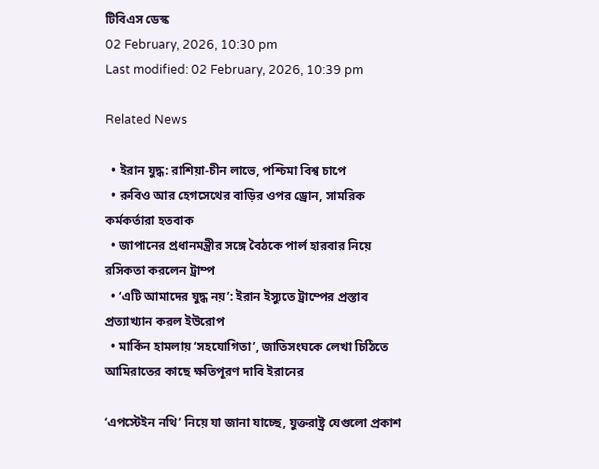টিবিএস ডেস্ক
02 February, 2026, 10:30 pm
Last modified: 02 February, 2026, 10:39 pm

Related News

  • ইরান যুদ্ধ: রাশিয়া-চীন লাভে, পশ্চিমা বিশ্ব চাপে
  • রুবিও আর হেগসেথের বাড়ির ওপর ড্রোন, সামরিক কর্মকর্তারা হতবাক
  • জাপানের প্রধানমন্ত্রীর সঙ্গে বৈঠকে পার্ল হারবার নিয়ে রসিকতা করলেন ট্রাম্প
  • ‘এটি আমাদের যুদ্ধ নয়’: ইরান ইস্যুতে ট্রাম্পের প্রস্তাব প্রত্যাখ্যান করল ইউরোপ
  • মার্কিন হামলায় ‘সহযোগিতা’, জাতিসংঘকে লেখা চিঠিতে আমিরাতের কাছে ক্ষতিপূরণ দাবি ইরানের

‘এপস্টেইন নথি’ নিয়ে যা জানা যাচ্ছে, যুক্তরাষ্ট্র যেগুলো প্রকাশ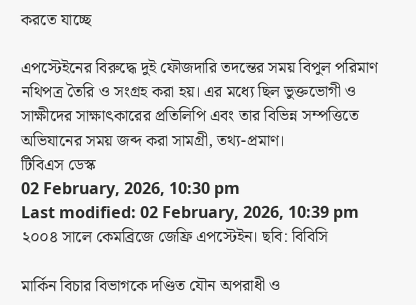করতে যাচ্ছে

এপস্টেইনের বিরুদ্ধে দুই ফৌজদারি তদন্তের সময় বিপুল পরিমাণ নথিপত্র তৈরি ও সংগ্রহ করা হয়। এর মধ্যে ছিল ভুক্তভোগী ও সাক্ষীদের সাক্ষাৎকারের প্রতিলিপি এবং তার বিভিন্ন সম্পত্তিতে অভিযানের সময় জব্দ করা সামগ্রী, তথ্য-প্রমাণ।
টিবিএস ডেস্ক
02 February, 2026, 10:30 pm
Last modified: 02 February, 2026, 10:39 pm
২০০৪ সালে কেমব্রিজে জেফ্রি এপস্টেইন। ছবি: বিবিসি

মার্কিন বিচার বিভাগকে দণ্ডিত যৌন অপরাধী ও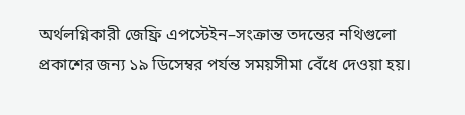অর্থলগ্নিকারী জেফ্রি এপস্টেইন–সংক্রান্ত তদন্তের নথিগুলো প্রকাশের জন্য ১৯ ডিসেম্বর পর্যন্ত সময়সীমা বেঁধে দেওয়া হয়।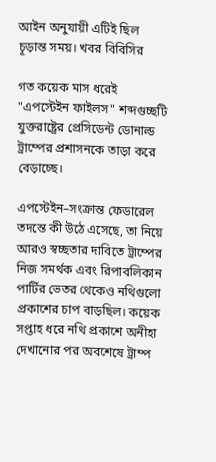আইন অনুযায়ী এটিই ছিল চূড়ান্ত সময়। খবর বিবিসির

গত কয়েক মাস ধরেই "এপস্টেইন ফাইলস" শব্দগুচ্ছটি যুক্তরাষ্ট্রের প্রেসিডেন্ট ডোনাল্ড ট্রাম্পের প্রশাসনকে তাড়া করে বেড়াচ্ছে।

এপস্টেইন–সংক্রান্ত ফেডারেল তদন্তে কী উঠে এসেছে, তা নিয়ে আরও স্বচ্ছতার দাবিতে ট্রাম্পের নিজ সমর্থক এবং রিপাবলিকান পার্টির ভেতর থেকেও নথিগুলো প্রকাশের চাপ বাড়ছিল। কয়েক সপ্তাহ ধরে নথি প্রকাশে অনীহা দেখানোর পর অবশেষে ট্রাম্প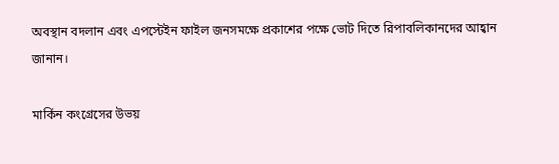অবস্থান বদলান এবং এপস্টেইন ফাইল জনসমক্ষে প্রকাশের পক্ষে ভোট দিতে রিপাবলিকানদের আহ্বান জানান।

মার্কিন কংগ্রেসের উভয়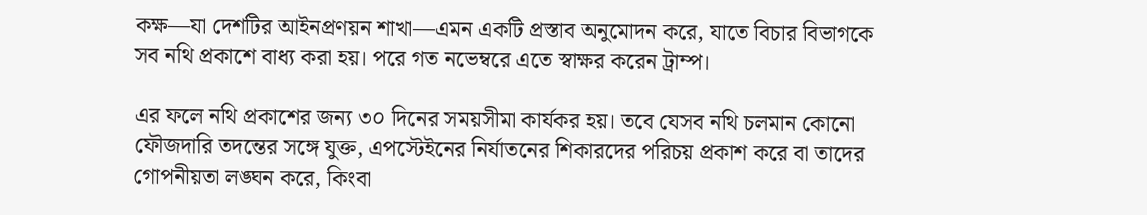কক্ষ—যা দেশটির আইনপ্রণয়ন শাখা—এমন একটি প্রস্তাব অনুমোদন করে, যাতে বিচার বিভাগকে সব নথি প্রকাশে বাধ্য করা হয়। পরে গত নভেম্বরে এতে স্বাক্ষর করেন ট্রাম্প।

এর ফলে নথি প্রকাশের জন্য ৩০ দিনের সময়সীমা কার্যকর হয়। তবে যেসব নথি চলমান কোনো ফৌজদারি তদন্তের সঙ্গে যুক্ত, এপস্টেইনের নির্যাতনের শিকারদের পরিচয় প্রকাশ করে বা তাদের গোপনীয়তা লঙ্ঘন করে, কিংবা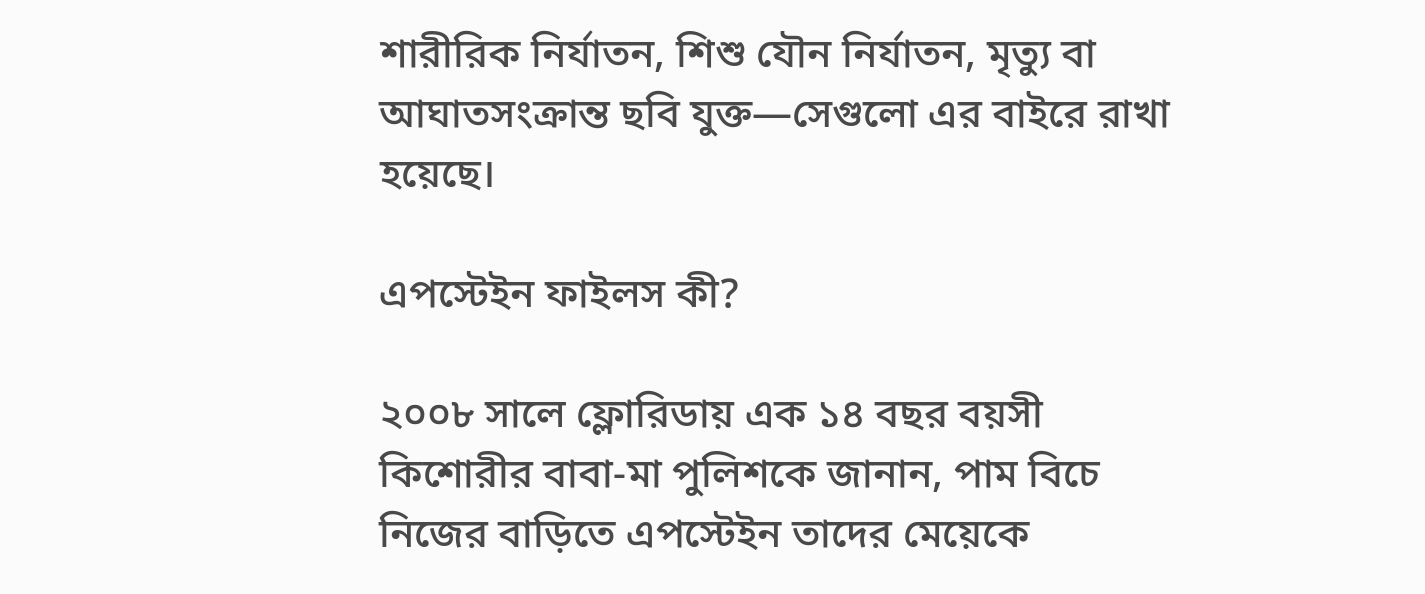শারীরিক নির্যাতন, শিশু যৌন নির্যাতন, মৃত্যু বা আঘাতসংক্রান্ত ছবি যুক্ত—সেগুলো এর বাইরে রাখা হয়েছে।

এপস্টেইন ফাইলস কী?

২০০৮ সালে ফ্লোরিডায় এক ১৪ বছর বয়সী কিশোরীর বাবা-মা পুলিশকে জানান, পাম বিচে নিজের বাড়িতে এপস্টেইন তাদের মেয়েকে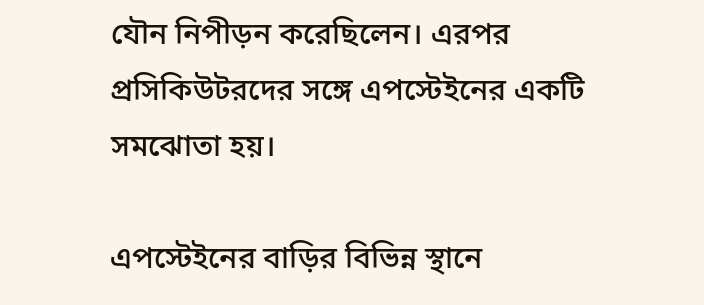যৌন নিপীড়ন করেছিলেন। এরপর প্রসিকিউটরদের সঙ্গে এপস্টেইনের একটি সমঝোতা হয়।

এপস্টেইনের বাড়ির বিভিন্ন স্থানে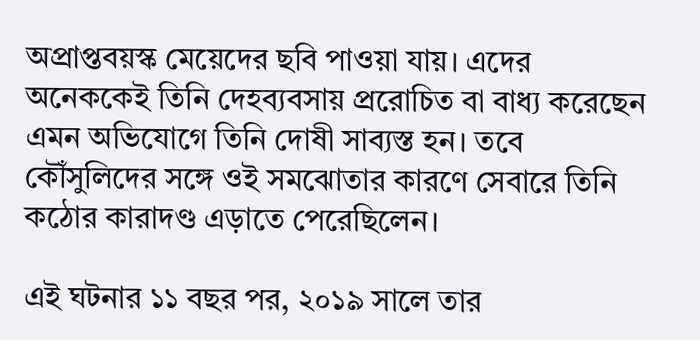অপ্রাপ্তবয়স্ক মেয়েদের ছবি পাওয়া যায়। এদের অনেককেই তিনি দেহব্যবসায় প্ররোচিত বা বাধ্য করেছেন এমন অভিযোগে তিনি দোষী সাব্যস্ত হন। তবে কৌঁসুলিদের সঙ্গে ওই সমঝোতার কারণে সেবারে তিনি কঠোর কারাদণ্ড এড়াতে পেরেছিলেন।

এই ঘটনার ১১ বছর পর, ২০১৯ সালে তার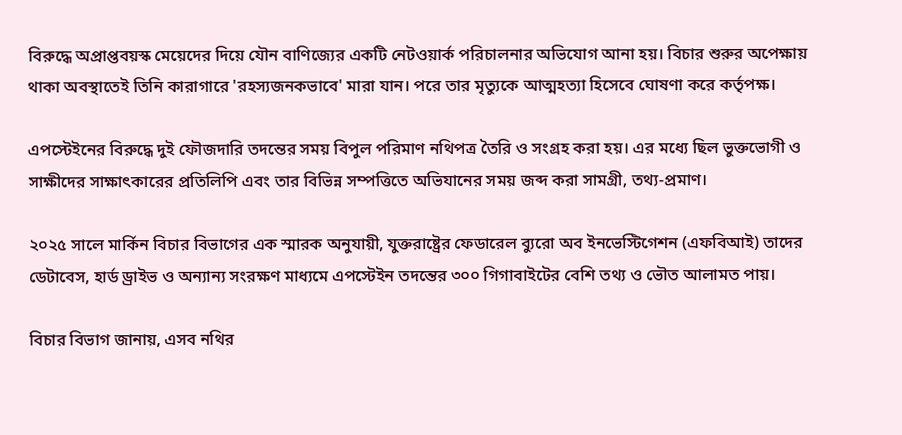বিরুদ্ধে অপ্রাপ্তবয়স্ক মেয়েদের দিয়ে যৌন বাণিজ্যের একটি নেটওয়ার্ক পরিচালনার অভিযোগ আনা হয়। বিচার শুরুর অপেক্ষায় থাকা অবস্থাতেই তিনি কারাগারে 'রহস্যজনকভাবে' মারা যান। পরে তার মৃত্যুকে আত্মহত্যা হিসেবে ঘোষণা করে কর্তৃপক্ষ।

এপস্টেইনের বিরুদ্ধে দুই ফৌজদারি তদন্তের সময় বিপুল পরিমাণ নথিপত্র তৈরি ও সংগ্রহ করা হয়। এর মধ্যে ছিল ভুক্তভোগী ও সাক্ষীদের সাক্ষাৎকারের প্রতিলিপি এবং তার বিভিন্ন সম্পত্তিতে অভিযানের সময় জব্দ করা সামগ্রী, তথ্য-প্রমাণ।

২০২৫ সালে মার্কিন বিচার বিভাগের এক স্মারক অনুযায়ী, যুক্তরাষ্ট্রের ফেডারেল ব্যুরো অব ইনভেস্টিগেশন (এফবিআই) তাদের ডেটাবেস, হার্ড ড্রাইভ ও অন্যান্য সংরক্ষণ মাধ্যমে এপস্টেইন তদন্তের ৩০০ গিগাবাইটের বেশি তথ্য ও ভৌত আলামত পায়।

বিচার বিভাগ জানায়, এসব নথির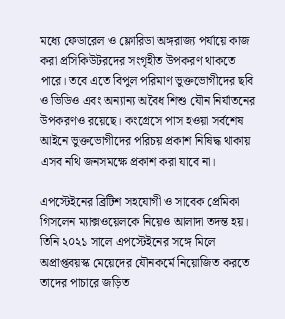মধ্যে ফেডারেল ও ফ্লোরিডা অঙ্গরাজ্য পর্যায়ে কাজ করা প্রসিকিউটরদের সংগৃহীত উপকরণ থাকতে পারে। তবে এতে বিপুল পরিমাণ ভুক্তভোগীদের ছবি ও ভিডিও এবং অন্যান্য অবৈধ শিশু যৌন নির্যাতনের উপকরণও রয়েছে। কংগ্রেসে পাস হওয়া সর্বশেষ আইনে ভুক্তভোগীদের পরিচয় প্রকাশ নিষিদ্ধ থাকায় এসব নথি জনসমক্ষে প্রকাশ করা যাবে না।

এপস্টেইনের ব্রিটিশ সহযোগী ও সাবেক প্রেমিকা গিসলেন ম্যাক্সওয়েলকে নিয়েও আলাদা তদন্ত হয়। তিনি ২০২১ সালে এপস্টেইনের সঙ্গে মিলে অপ্রাপ্তবয়স্ক মেয়েদের যৌনকর্মে নিয়োজিত করতে তাদের পাচারে জড়িত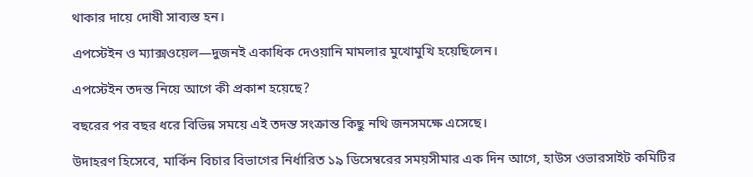থাকার দায়ে দোষী সাব্যস্ত হন।

এপস্টেইন ও ম্যাক্সওয়েল—দুজনই একাধিক দেওয়ানি মামলার মুখোমুখি হয়েছিলেন।

এপস্টেইন তদন্ত নিয়ে আগে কী প্রকাশ হয়েছে?

বছরের পর বছর ধরে বিভিন্ন সময়ে এই তদন্ত সংক্রান্ত কিছু নথি জনসমক্ষে এসেছে।

উদাহরণ হিসেবে, মার্কিন বিচার বিভাগের নির্ধারিত ১৯ ডিসেম্বরের সময়সীমার এক দিন আগে, হাউস ওভারসাইট কমিটির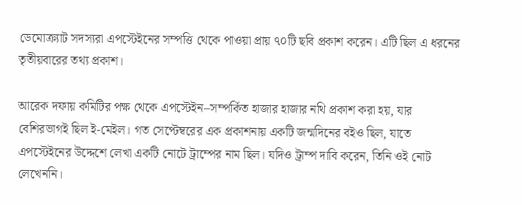ডেমোক্র্যাট সদস্যরা এপস্টেইনের সম্পত্তি থেকে পাওয়া প্রায় ৭০টি ছবি প্রকাশ করেন। এটি ছিল এ ধরনের তৃতীয়বারের তথ্য প্রকাশ।

আরেক দফায় কমিটির পক্ষ থেকে এপস্টেইন–সম্পর্কিত হাজার হাজার নথি প্রকাশ করা হয়, যার বেশিরভাগই ছিল ই-মেইল। গত সেপ্টেম্বরের এক প্রকাশনায় একটি জন্মদিনের বইও ছিল, যাতে এপস্টেইনের উদ্দেশে লেখা একটি নোটে ট্রাম্পের নাম ছিল। যদিও ট্রাম্প দাবি করেন, তিনি ওই নোট লেখেননি।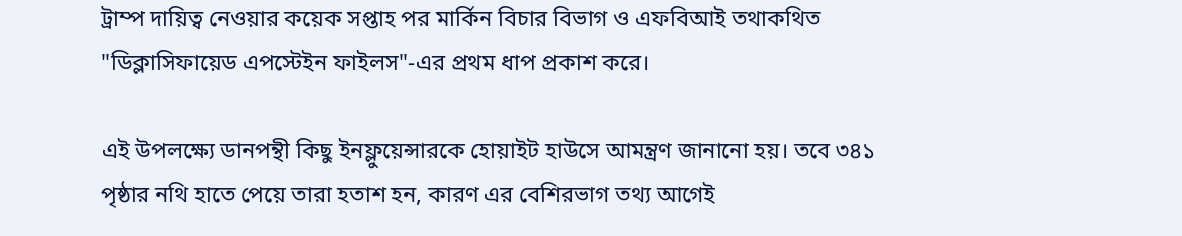ট্রাম্প দায়িত্ব নেওয়ার কয়েক সপ্তাহ পর মার্কিন বিচার বিভাগ ও এফবিআই তথাকথিত "ডিক্লাসিফায়েড এপস্টেইন ফাইলস"-এর প্রথম ধাপ প্রকাশ করে।

এই উপলক্ষ্যে ডানপন্থী কিছু ইনফ্লুয়েন্সারকে হোয়াইট হাউসে আমন্ত্রণ জানানো হয়। তবে ৩৪১ পৃষ্ঠার নথি হাতে পেয়ে তারা হতাশ হন, কারণ এর বেশিরভাগ তথ্য আগেই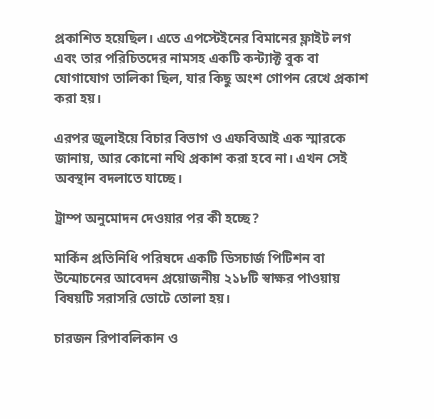প্রকাশিত হয়েছিল। এতে এপস্টেইনের বিমানের ফ্লাইট লগ এবং তার পরিচিতদের নামসহ একটি কন্ট্যাক্ট বুক বা যোগাযোগ তালিকা ছিল, যার কিছু অংশ গোপন রেখে প্রকাশ করা হয়।

এরপর জুলাইয়ে বিচার বিভাগ ও এফবিআই এক স্মারকে জানায়, আর কোনো নথি প্রকাশ করা হবে না। এখন সেই অবস্থান বদলাতে যাচ্ছে।

ট্রাম্প অনুমোদন দেওয়ার পর কী হচ্ছে?

মার্কিন প্রতিনিধি পরিষদে একটি ডিসচার্জ পিটিশন বা উন্মোচনের আবেদন প্রয়োজনীয় ২১৮টি স্বাক্ষর পাওয়ায় বিষয়টি সরাসরি ভোটে তোলা হয়।

চারজন রিপাবলিকান ও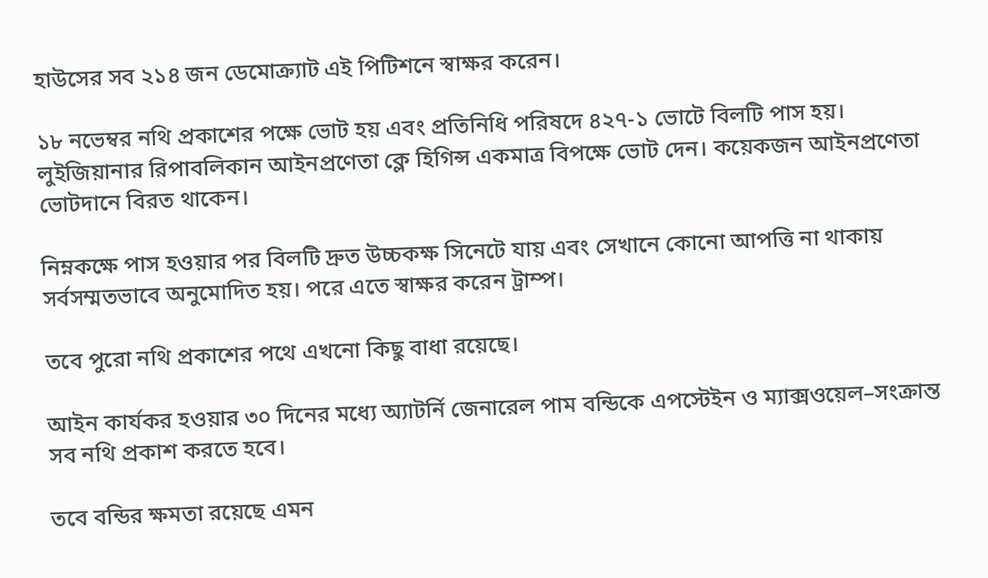হাউসের সব ২১৪ জন ডেমোক্র্যাট এই পিটিশনে স্বাক্ষর করেন।

১৮ নভেম্বর নথি প্রকাশের পক্ষে ভোট হয় এবং প্রতিনিধি পরিষদে ৪২৭-১ ভোটে বিলটি পাস হয়। লুইজিয়ানার রিপাবলিকান আইনপ্রণেতা ক্লে হিগিন্স একমাত্র বিপক্ষে ভোট দেন। কয়েকজন আইনপ্রণেতা ভোটদানে বিরত থাকেন।

নিম্নকক্ষে পাস হওয়ার পর বিলটি দ্রুত উচ্চকক্ষ সিনেটে যায় এবং সেখানে কোনো আপত্তি না থাকায় সর্বসম্মতভাবে অনুমোদিত হয়। পরে এতে স্বাক্ষর করেন ট্রাম্প।

তবে পুরো নথি প্রকাশের পথে এখনো কিছু বাধা রয়েছে।

আইন কার্যকর হওয়ার ৩০ দিনের মধ্যে অ্যাটর্নি জেনারেল পাম বন্ডিকে এপস্টেইন ও ম্যাক্সওয়েল–সংক্রান্ত সব নথি প্রকাশ করতে হবে।

তবে বন্ডির ক্ষমতা রয়েছে এমন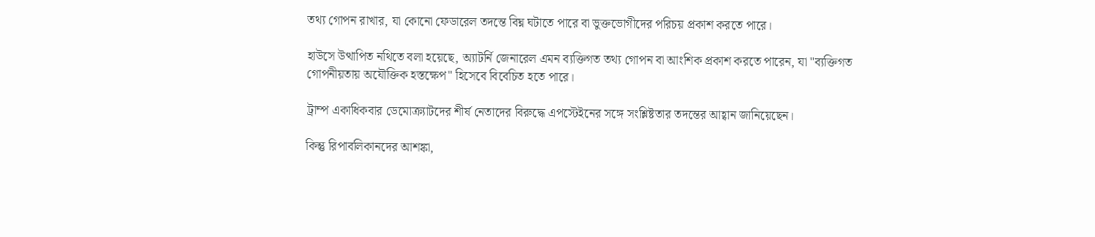তথ্য গোপন রাখার, যা কোনো ফেডারেল তদন্তে বিঘ্ন ঘটাতে পারে বা ভুক্তভোগীদের পরিচয় প্রকাশ করতে পারে।

হাউসে উত্থাপিত নথিতে বলা হয়েছে, অ্যাটর্নি জেনারেল এমন ব্যক্তিগত তথ্য গোপন বা আংশিক প্রকাশ করতে পারেন, যা "ব্যক্তিগত গোপনীয়তায় অযৌক্তিক হস্তক্ষেপ" হিসেবে বিবেচিত হতে পারে।

ট্রাম্প একাধিকবার ডেমোক্র্যাটদের শীর্ষ নেতাদের বিরুদ্ধে এপস্টেইনের সঙ্গে সংশ্লিষ্টতার তদন্তের আহ্বান জানিয়েছেন।

কিন্তু রিপাবলিকানদের আশঙ্কা,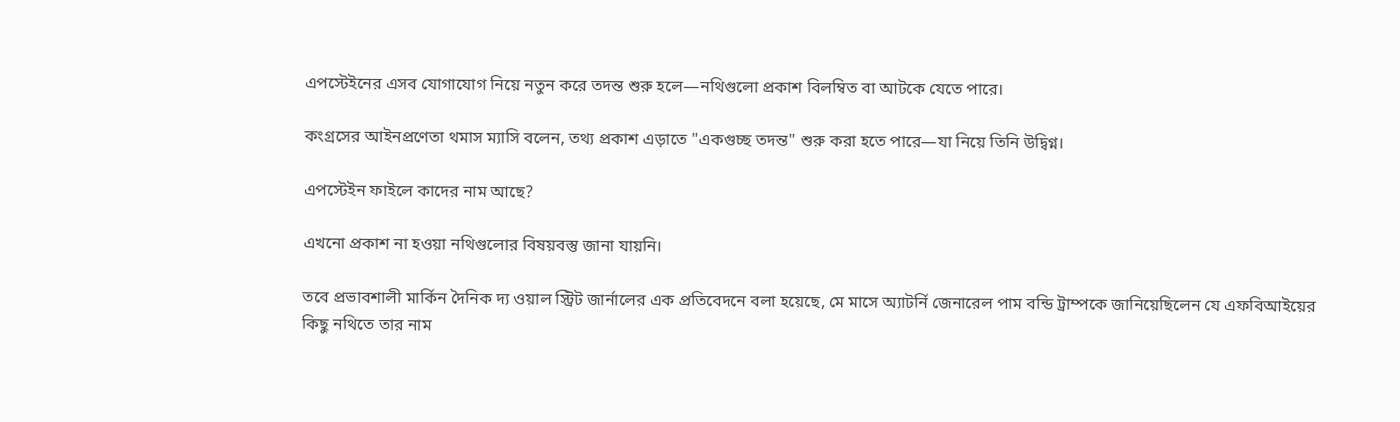এপস্টেইনের এসব যোগাযোগ নিয়ে নতুন করে তদন্ত শুরু হলে—নথিগুলো প্রকাশ বিলম্বিত বা আটকে যেতে পারে।

কংগ্রসের আইনপ্রণেতা থমাস ম্যাসি বলেন, তথ্য প্রকাশ এড়াতে "একগুচ্ছ তদন্ত" শুরু করা হতে পারে—যা নিয়ে তিনি উদ্বিগ্ন।

এপস্টেইন ফাইলে কাদের নাম আছে?

এখনো প্রকাশ না হওয়া নথিগুলোর বিষয়বস্তু জানা যায়নি।

তবে প্রভাবশালী মার্কিন দৈনিক দ্য ওয়াল স্ট্রিট জার্নালের এক প্রতিবেদনে বলা হয়েছে, মে মাসে অ্যাটর্নি জেনারেল পাম বন্ডি ট্রাম্পকে জানিয়েছিলেন যে এফবিআইয়ের কিছু নথিতে তার নাম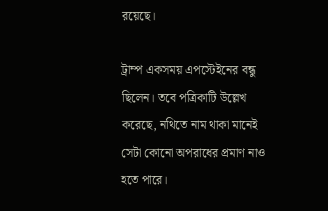রয়েছে।

ট্রাম্প একসময় এপস্টেইনের বন্ধু ছিলেন। তবে পত্রিকাটি উল্লেখ করেছে, নথিতে নাম থাকা মানেই সেটা কোনো অপরাধের প্রমাণ নাও হতে পারে।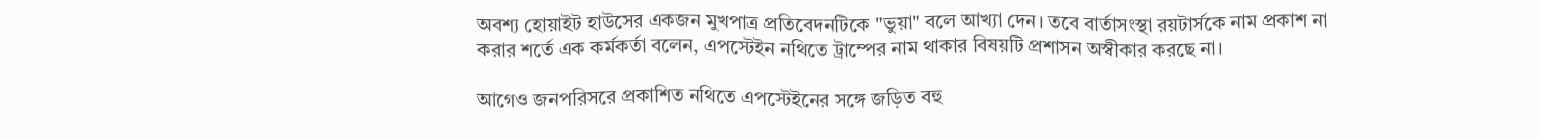অবশ্য হোয়াইট হাউসের একজন মুখপাত্র প্রতিবেদনটিকে "ভুয়া" বলে আখ্যা দেন। তবে বার্তাসংস্থা রয়টার্সকে নাম প্রকাশ না করার শর্তে এক কর্মকর্তা বলেন, এপস্টেইন নথিতে ট্রাম্পের নাম থাকার বিষয়টি প্রশাসন অস্বীকার করছে না।

আগেও জনপরিসরে প্রকাশিত নথিতে এপস্টেইনের সঙ্গে জড়িত বহু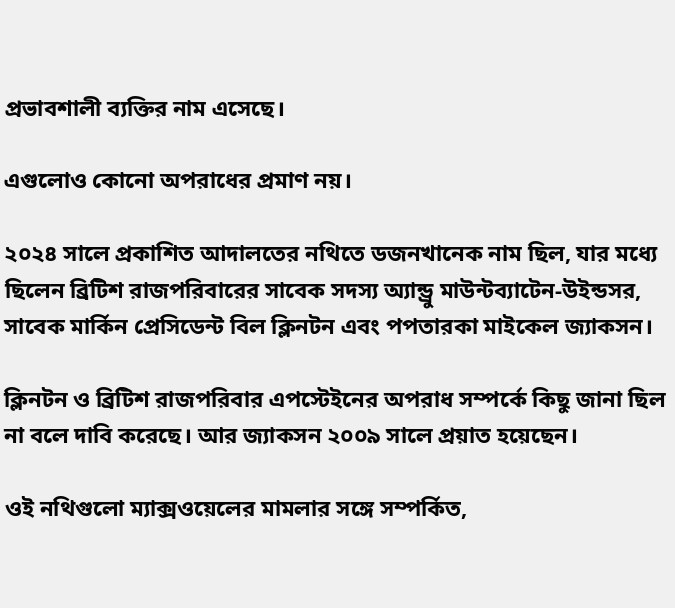প্রভাবশালী ব্যক্তির নাম এসেছে।

এগুলোও কোনো অপরাধের প্রমাণ নয়।

২০২৪ সালে প্রকাশিত আদালতের নথিতে ডজনখানেক নাম ছিল, যার মধ্যে ছিলেন ব্রিটিশ রাজপরিবারের সাবেক সদস্য অ্যান্ড্রু মাউন্টব্যাটেন-উইন্ডসর, সাবেক মার্কিন প্রেসিডেন্ট বিল ক্লিনটন এবং পপতারকা মাইকেল জ্যাকসন।

ক্লিনটন ও ব্রিটিশ রাজপরিবার এপস্টেইনের অপরাধ সম্পর্কে কিছু জানা ছিল না বলে দাবি করেছে। আর জ্যাকসন ২০০৯ সালে প্রয়াত হয়েছেন।

ওই নথিগুলো ম্যাক্সওয়েলের মামলার সঙ্গে সম্পর্কিত,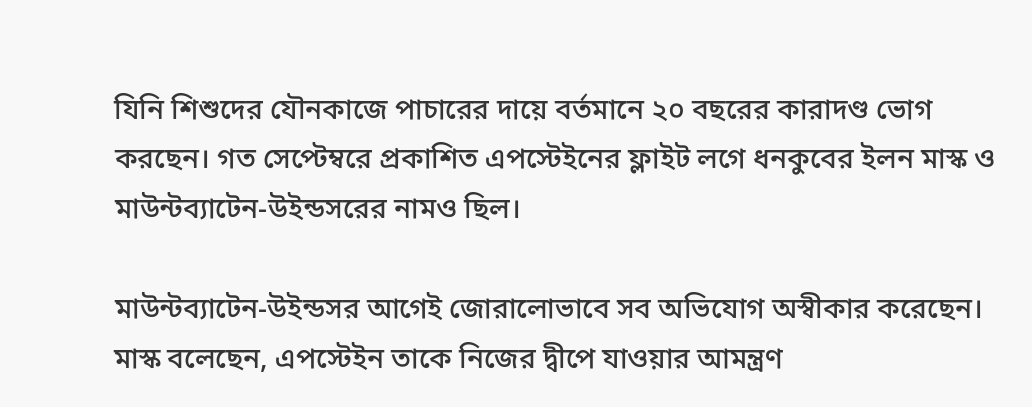যিনি শিশুদের যৌনকাজে পাচারের দায়ে বর্তমানে ২০ বছরের কারাদণ্ড ভোগ করছেন। গত সেপ্টেম্বরে প্রকাশিত এপস্টেইনের ফ্লাইট লগে ধনকুবের ইলন মাস্ক ও মাউন্টব্যাটেন-উইন্ডসরের নামও ছিল।

মাউন্টব্যাটেন-উইন্ডসর আগেই জোরালোভাবে সব অভিযোগ অস্বীকার করেছেন। মাস্ক বলেছেন, এপস্টেইন তাকে নিজের দ্বীপে যাওয়ার আমন্ত্রণ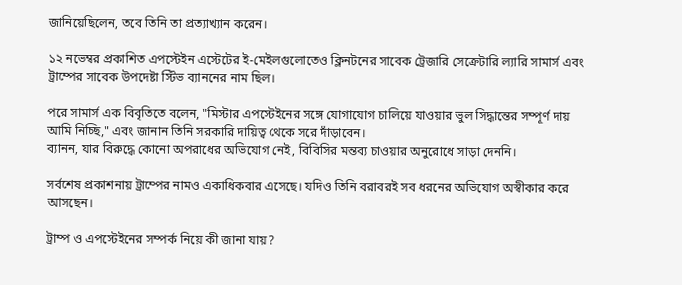জানিয়েছিলেন, তবে তিনি তা প্রত্যাখ্যান করেন।

১২ নভেম্বর প্রকাশিত এপস্টেইন এস্টেটের ই-মেইলগুলোতেও ক্লিনটনের সাবেক ট্রেজারি সেক্রেটারি ল্যারি সামার্স এবং ট্রাম্পের সাবেক উপদেষ্টা স্টিভ ব্যাননের নাম ছিল।

পরে সামার্স এক বিবৃতিতে বলেন, "মিস্টার এপস্টেইনের সঙ্গে যোগাযোগ চালিয়ে যাওয়ার ভুল সিদ্ধান্তের সম্পূর্ণ দায় আমি নিচ্ছি," এবং জানান তিনি সরকারি দায়িত্ব থেকে সরে দাঁড়াবেন।
ব্যানন, যার বিরুদ্ধে কোনো অপরাধের অভিযোগ নেই, বিবিসির মন্তব্য চাওয়ার অনুরোধে সাড়া দেননি।

সর্বশেষ প্রকাশনায় ট্রাম্পের নামও একাধিকবার এসেছে। যদিও তিনি বরাবরই সব ধরনের অভিযোগ অস্বীকার করে আসছেন।

ট্রাম্প ও এপস্টেইনের সম্পর্ক নিয়ে কী জানা যায়?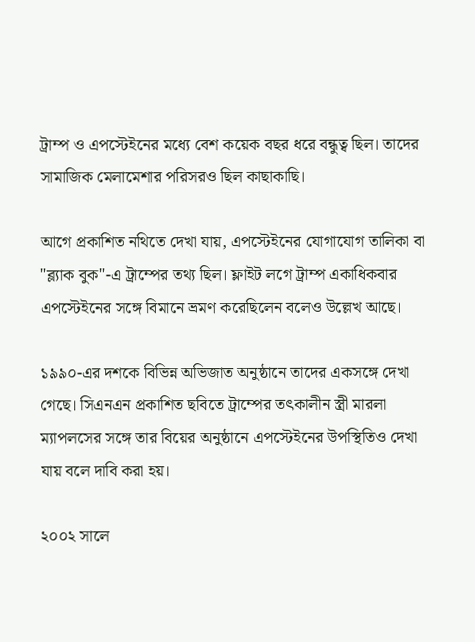ট্রাম্প ও এপস্টেইনের মধ্যে বেশ কয়েক বছর ধরে বন্ধুত্ব ছিল। তাদের সামাজিক মেলামেশার পরিসরও ছিল কাছাকাছি।

আগে প্রকাশিত নথিতে দেখা যায়, এপস্টেইনের যোগাযোগ তালিকা বা "ব্ল্যাক বুক"-এ ট্রাম্পের তথ্য ছিল। ফ্লাইট লগে ট্রাম্প একাধিকবার এপস্টেইনের সঙ্গে বিমানে ভ্রমণ করেছিলেন বলেও উল্লেখ আছে।

১৯৯০-এর দশকে বিভিন্ন অভিজাত অনুষ্ঠানে তাদের একসঙ্গে দেখা গেছে। সিএনএন প্রকাশিত ছবিতে ট্রাম্পের তৎকালীন স্ত্রী মারলা ম্যাপলসের সঙ্গে তার বিয়ের অনুষ্ঠানে এপস্টেইনের উপস্থিতিও দেখা যায় বলে দাবি করা হয়।

২০০২ সালে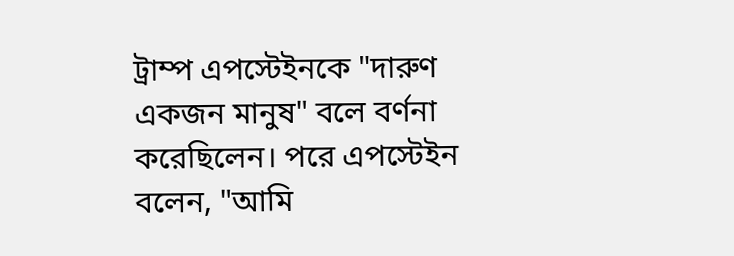ট্রাম্প এপস্টেইনকে "দারুণ একজন মানুষ" বলে বর্ণনা করেছিলেন। পরে এপস্টেইন বলেন, "আমি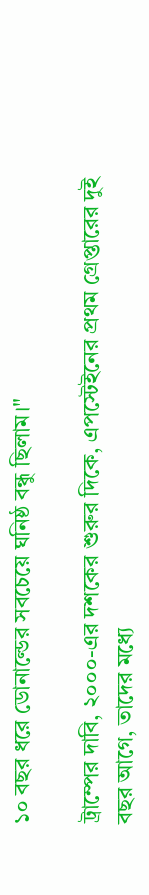১০ বছর ধরে ডোনাল্ডের সবচেয়ে ঘনিষ্ঠ বন্ধু ছিলাম।"

ট্রাম্পের দাবি, ২০০০-এর দশকের শুরুর দিকে, এপস্টেইনের প্রথম গ্রেপ্তারের দুই বছর আগে, তাদের মধ্যে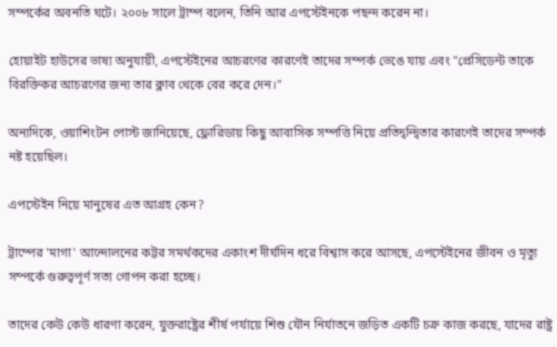সম্পর্কের অবনতি ঘটে। ২০০৮ সালে ট্রাম্প বলেন, তিনি আর এপস্টেইনকে পছন্দ করেন না।

হোয়াইট হাউসের ভাষ্য অনুযায়ী, এপস্টেইনের আচরণের কারণেই তাদের সম্পর্ক ভেঙে যায় এবং "প্রেসিডেন্ট তাকে বিরক্তিকর আচরণের জন্য তার ক্লাব থেকে বের করে দেন।"

অন্যদিকে, ওয়াশিংটন পোস্ট জানিয়েছে, ফ্লোরিডায় কিছু আবাসিক সম্পত্তি নিয়ে প্রতিদ্বন্দ্বিতার কারণেই তাদের সম্পর্ক নষ্ট হয়েছিল।

এপস্টেইন নিয়ে মানুষের এত আগ্রহ কেন?

ট্রাম্পের 'মাগা' আন্দোলনের কট্টর সমর্থকদের একাংশ দীর্ঘদিন ধরে বিশ্বাস করে আসছে, এপস্টেইনের জীবন ও মৃত্যু সম্পর্কে গুরুত্বপূর্ণ সত্য গোপন করা হচ্ছে।

তাদের কেউ কেউ ধারণা করেন, যুক্তরাষ্ট্রের শীর্ষ পর্যায়ে শিশু যৌন নির্যাতনে জড়িত একটি চক্র কাজ করছে, যাদের রাষ্ট্র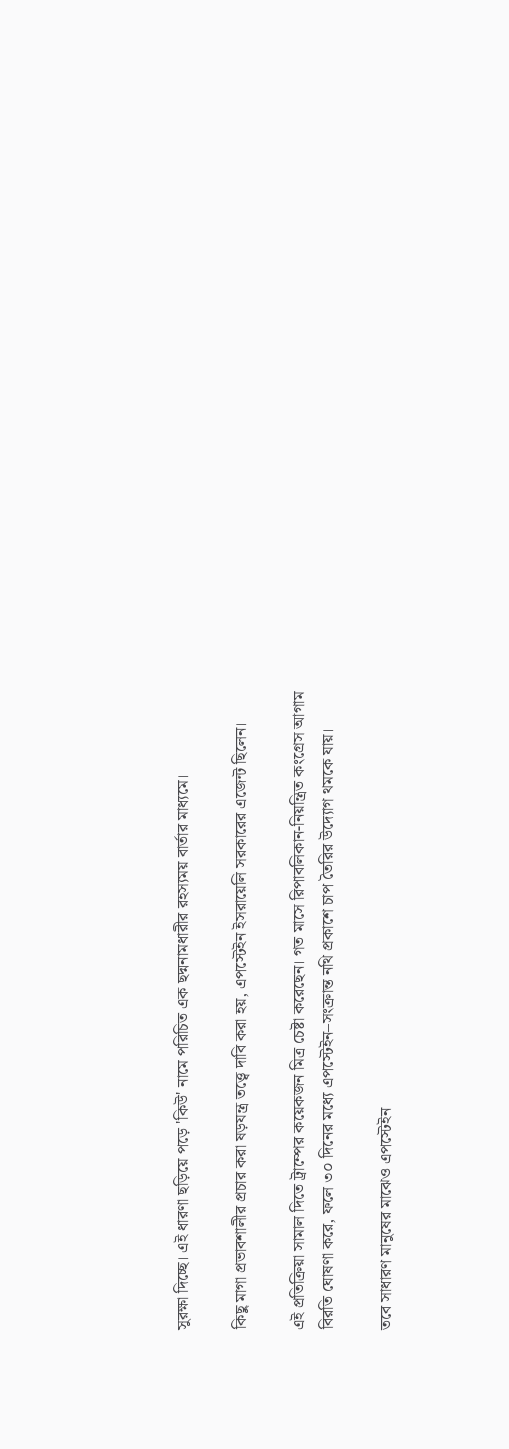সুরক্ষা দিচ্ছে। এই ধারণা ছড়িয়ে পড়ে 'কিউ' নামে পরিচিত এক ছদ্মনামধারীর রহস্যময় বার্তার মাধ্যমে।

কিছু মাগা প্রভাবশালীর প্রচার করা ষড়যন্ত্র তত্ত্বে দাবি করা হয়, এপস্টেইন ইসরায়েলি সরকারের এজেন্ট ছিলেন।

এই প্রতিক্রিয়া সামাল দিতে ট্রাম্পের কয়েকজন মিত্র চেষ্টা করেছেন। গত মাসে রিপাবলিকান-নিয়ন্ত্রিত কংগ্রেস আগাম বিরতি ঘোষণা করে, ফলে ৩০ দিনের মধ্যে এপস্টেইন–সংক্রান্ত নথি প্রকাশে চাপ তৈরির উদ্যোগ থমকে যায়।

তবে সাধারণ মানুষের মাঝেও এপস্টেইন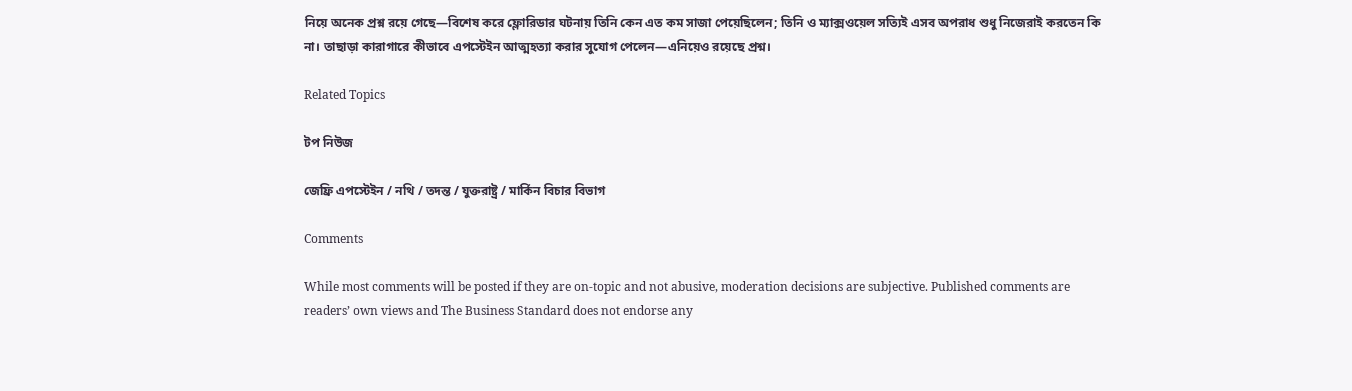নিয়ে অনেক প্রশ্ন রয়ে গেছে—বিশেষ করে ফ্লোরিডার ঘটনায় তিনি কেন এত কম সাজা পেয়েছিলেন; তিনি ও ম্যাক্সওয়েল সত্যিই এসব অপরাধ শুধু নিজেরাই করতেন কি না। তাছাড়া কারাগারে কীভাবে এপস্টেইন আত্মহত্যা করার সুযোগ পেলেন—এনিয়েও রয়েছে প্রশ্ন।

Related Topics

টপ নিউজ

জেফ্রি এপস্টেইন / নথি / তদন্ত / যুক্তরাষ্ট্র / মার্কিন বিচার বিভাগ

Comments

While most comments will be posted if they are on-topic and not abusive, moderation decisions are subjective. Published comments are readers’ own views and The Business Standard does not endorse any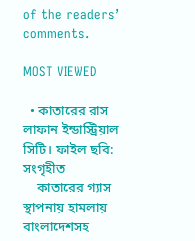of the readers’ comments.

MOST VIEWED

  • কাতারের রাস লাফান ইন্ডাস্ট্রিয়াল সিটি। ফাইল ছবি: সংগৃহীত
    কাতারের গ্যাস স্থাপনায় হামলায় বাংলাদেশসহ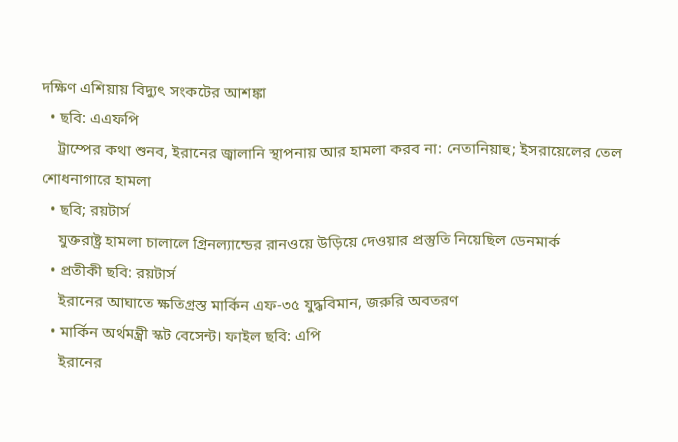দক্ষিণ এশিয়ায় বিদ্যুৎ সংকটের আশঙ্কা
  • ছবি: এএফপি
    ট্রাম্পের কথা শুনব, ইরানের জ্বালানি স্থাপনায় আর হামলা করব না: নেতানিয়াহু; ইসরায়েলের তেল শোধনাগারে হামলা
  • ছবি; রয়টার্স
    যুক্তরাষ্ট্র হামলা চালালে গ্রিনল্যান্ডের রানওয়ে উড়িয়ে দেওয়ার প্রস্তুতি নিয়েছিল ডেনমার্ক
  • প্রতীকী ছবি: রয়টার্স
    ইরানের আঘাতে ক্ষতিগ্রস্ত মার্কিন এফ-৩৫ যুদ্ধবিমান, জরুরি অবতরণ
  • মার্কিন অর্থমন্ত্রী স্কট বেসেন্ট। ফাইল ছবি: এপি
    ইরানের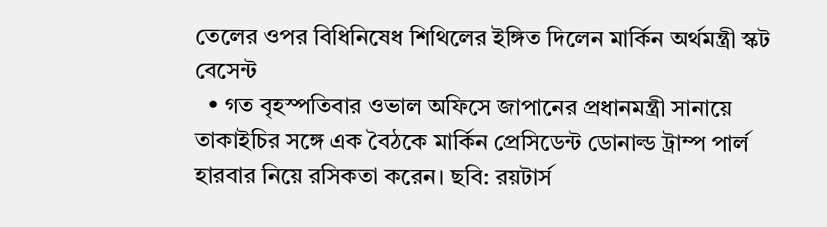তেলের ওপর বিধিনিষেধ শিথিলের ইঙ্গিত দিলেন মার্কিন অর্থমন্ত্রী স্কট বেসেন্ট
  • গত বৃহস্পতিবার ওভাল অফিসে জাপানের প্রধানমন্ত্রী সানায়ে তাকাইচির সঙ্গে এক বৈঠকে মার্কিন প্রেসিডেন্ট ডোনাল্ড ট্রাম্প পার্ল হারবার নিয়ে রসিকতা করেন। ছবি: রয়টার্স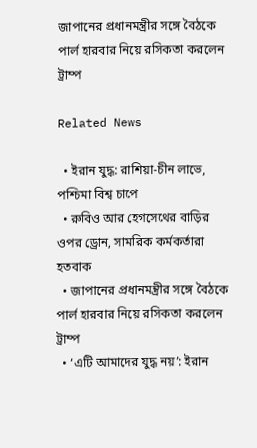জাপানের প্রধানমন্ত্রীর সঙ্গে বৈঠকে পার্ল হারবার নিয়ে রসিকতা করলেন ট্রাম্প

Related News

  • ইরান যুদ্ধ: রাশিয়া-চীন লাভে, পশ্চিমা বিশ্ব চাপে
  • রুবিও আর হেগসেথের বাড়ির ওপর ড্রোন, সামরিক কর্মকর্তারা হতবাক
  • জাপানের প্রধানমন্ত্রীর সঙ্গে বৈঠকে পার্ল হারবার নিয়ে রসিকতা করলেন ট্রাম্প
  • ‘এটি আমাদের যুদ্ধ নয়’: ইরান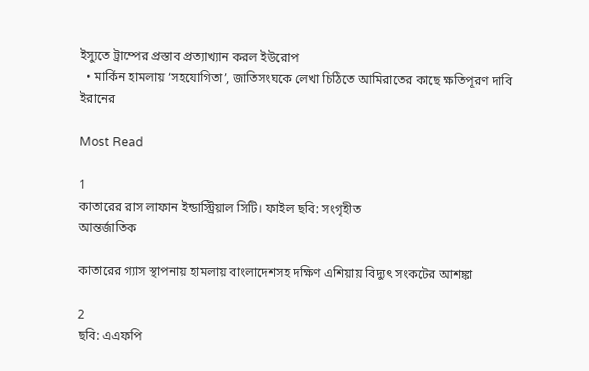ইস্যুতে ট্রাম্পের প্রস্তাব প্রত্যাখ্যান করল ইউরোপ
  • মার্কিন হামলায় ‘সহযোগিতা’, জাতিসংঘকে লেখা চিঠিতে আমিরাতের কাছে ক্ষতিপূরণ দাবি ইরানের

Most Read

1
কাতারের রাস লাফান ইন্ডাস্ট্রিয়াল সিটি। ফাইল ছবি: সংগৃহীত
আন্তর্জাতিক

কাতারের গ্যাস স্থাপনায় হামলায় বাংলাদেশসহ দক্ষিণ এশিয়ায় বিদ্যুৎ সংকটের আশঙ্কা

2
ছবি: এএফপি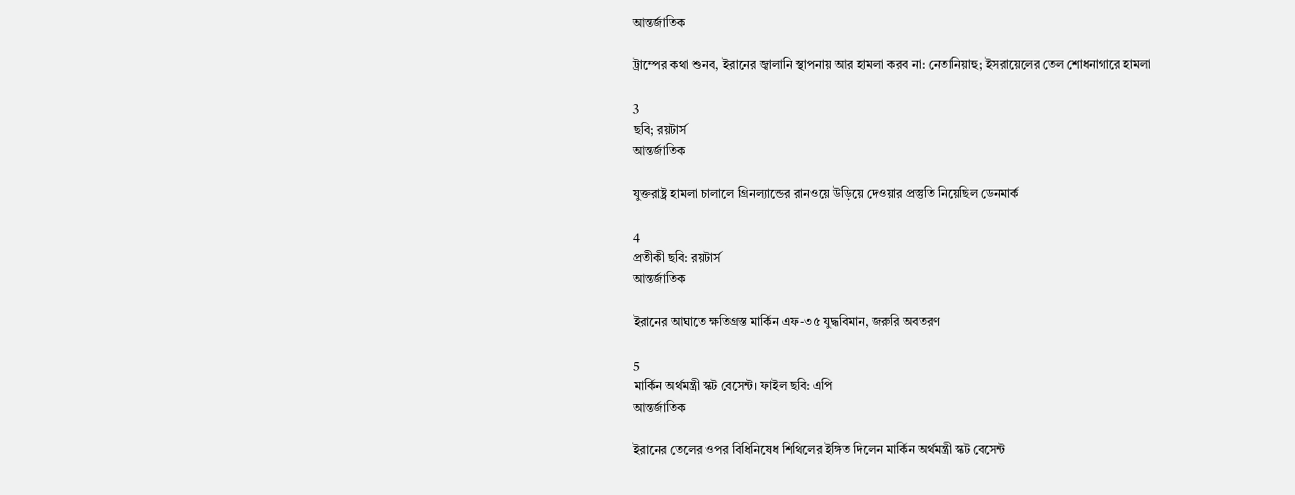আন্তর্জাতিক

ট্রাম্পের কথা শুনব, ইরানের জ্বালানি স্থাপনায় আর হামলা করব না: নেতানিয়াহু; ইসরায়েলের তেল শোধনাগারে হামলা

3
ছবি; রয়টার্স
আন্তর্জাতিক

যুক্তরাষ্ট্র হামলা চালালে গ্রিনল্যান্ডের রানওয়ে উড়িয়ে দেওয়ার প্রস্তুতি নিয়েছিল ডেনমার্ক

4
প্রতীকী ছবি: রয়টার্স
আন্তর্জাতিক

ইরানের আঘাতে ক্ষতিগ্রস্ত মার্কিন এফ-৩৫ যুদ্ধবিমান, জরুরি অবতরণ

5
মার্কিন অর্থমন্ত্রী স্কট বেসেন্ট। ফাইল ছবি: এপি
আন্তর্জাতিক

ইরানের তেলের ওপর বিধিনিষেধ শিথিলের ইঙ্গিত দিলেন মার্কিন অর্থমন্ত্রী স্কট বেসেন্ট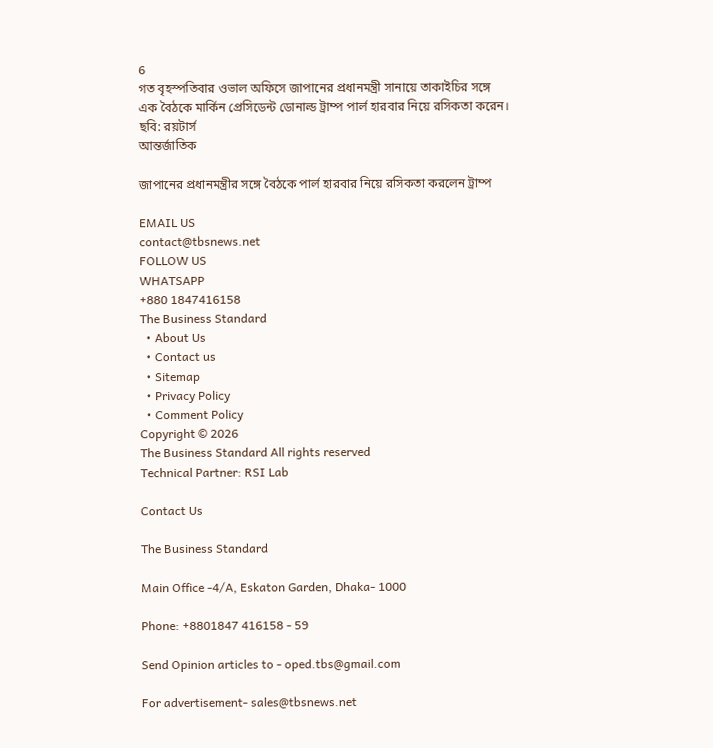6
গত বৃহস্পতিবার ওভাল অফিসে জাপানের প্রধানমন্ত্রী সানায়ে তাকাইচির সঙ্গে এক বৈঠকে মার্কিন প্রেসিডেন্ট ডোনাল্ড ট্রাম্প পার্ল হারবার নিয়ে রসিকতা করেন। ছবি: রয়টার্স
আন্তর্জাতিক

জাপানের প্রধানমন্ত্রীর সঙ্গে বৈঠকে পার্ল হারবার নিয়ে রসিকতা করলেন ট্রাম্প

EMAIL US
contact@tbsnews.net
FOLLOW US
WHATSAPP
+880 1847416158
The Business Standard
  • About Us
  • Contact us
  • Sitemap
  • Privacy Policy
  • Comment Policy
Copyright © 2026
The Business Standard All rights reserved
Technical Partner: RSI Lab

Contact Us

The Business Standard

Main Office -4/A, Eskaton Garden, Dhaka- 1000

Phone: +8801847 416158 - 59

Send Opinion articles to - oped.tbs@gmail.com

For advertisement- sales@tbsnews.net